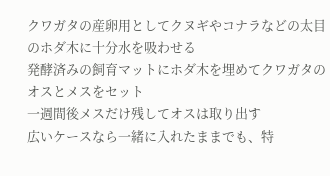クワガタの産卵用としてクヌギやコナラなどの太目のホダ木に十分水を吸わせる
発酵済みの飼育マットにホダ木を埋めてクワガタのオスとメスをセット
一週間後メスだけ残してオスは取り出す
広いケースなら一緒に入れたままでも、特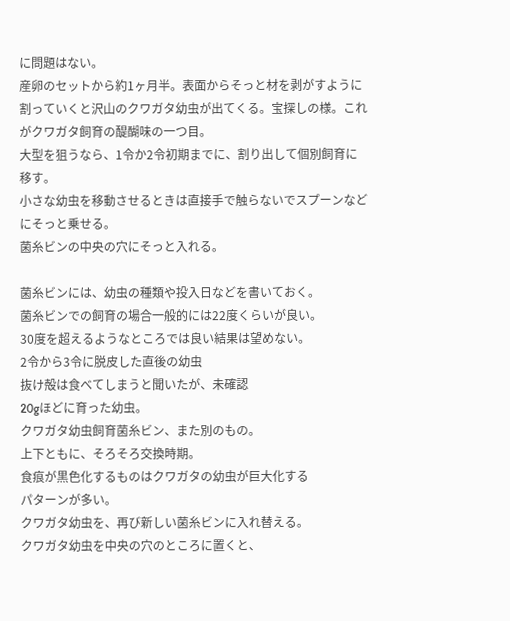に問題はない。
産卵のセットから約1ヶ月半。表面からそっと材を剥がすように割っていくと沢山のクワガタ幼虫が出てくる。宝探しの様。これがクワガタ飼育の醍醐味の一つ目。
大型を狙うなら、1令か2令初期までに、割り出して個別飼育に移す。
小さな幼虫を移動させるときは直接手で触らないでスプーンなどにそっと乗せる。
菌糸ビンの中央の穴にそっと入れる。

菌糸ビンには、幼虫の種類や投入日などを書いておく。
菌糸ビンでの飼育の場合一般的には22度くらいが良い。
30度を超えるようなところでは良い結果は望めない。
2令から3令に脱皮した直後の幼虫
抜け殻は食べてしまうと聞いたが、未確認
20gほどに育った幼虫。
クワガタ幼虫飼育菌糸ビン、また別のもの。
上下ともに、そろそろ交換時期。
食痕が黒色化するものはクワガタの幼虫が巨大化する
パターンが多い。
クワガタ幼虫を、再び新しい菌糸ビンに入れ替える。
クワガタ幼虫を中央の穴のところに置くと、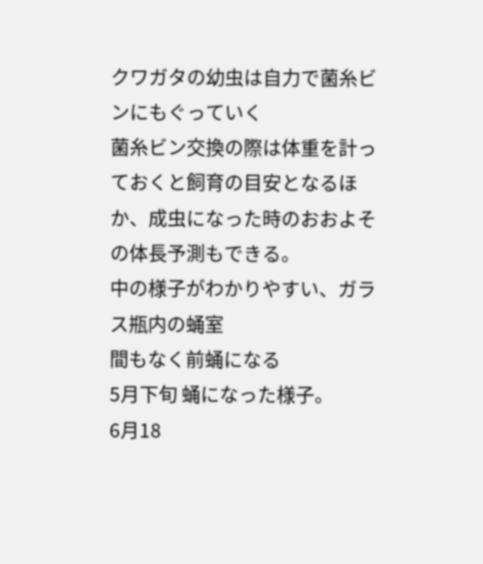クワガタの幼虫は自力で菌糸ビンにもぐっていく
菌糸ビン交換の際は体重を計っておくと飼育の目安となるほか、成虫になった時のおおよその体長予測もできる。
中の様子がわかりやすい、ガラス瓶内の蛹室
間もなく前蛹になる
5月下旬 蛹になった様子。
6月18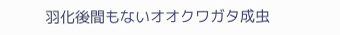羽化後間もないオオクワガタ成虫